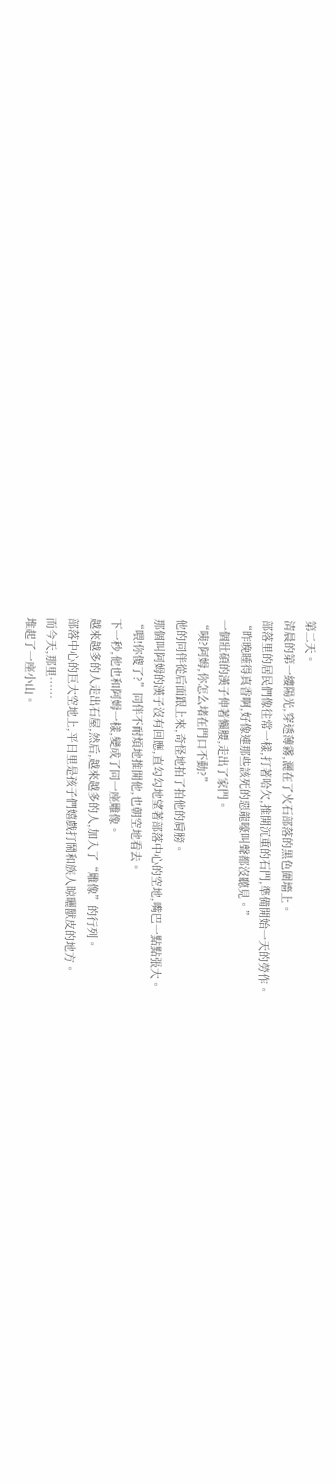第二天。
清晨的第一縷陽光,穿透薄霧,灑在了火石部落的黑色圍墻上。
部落里的居民們像往常一樣,打著哈欠,推開沉重的石門,準備開始一天的勞作。
“昨晚睡得真香啊,好像連那些該死的惡龍嚎叫聲都沒聽見。”
一個壯碩的漢子伸著懶腰,走出了家門。
“咦?阿姆,你怎么堵在門口不動?”
他的同伴從后面跟上來,奇怪地拍了拍他的肩膀。
那個叫阿姆的漢子沒有回應,直勾勾地望著部落中心的空地,嘴巴一點點張大。
“喂!你傻了?”同伴不耐煩地推開他,也朝空地看去。
下一秒,他也和阿姆一樣,變成了同一座雕像。
越來越多的人走出石屋,然后,越來越多的人,加入了“雕像”的行列。
部落中心的巨大空地上,平日里是孩子們嬉戲打鬧和族人晾曬獸皮的地方。
而今天,那里……
堆起了一座小山。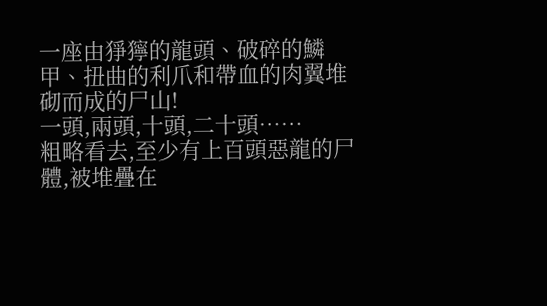一座由猙獰的龍頭、破碎的鱗甲、扭曲的利爪和帶血的肉翼堆砌而成的尸山!
一頭,兩頭,十頭,二十頭……
粗略看去,至少有上百頭惡龍的尸體,被堆疊在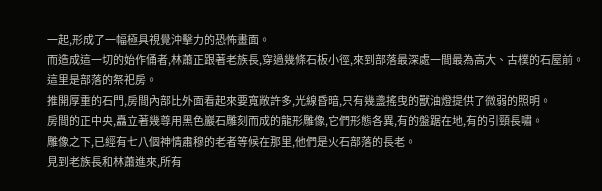一起,形成了一幅極具視覺沖擊力的恐怖畫面。
而造成這一切的始作俑者,林蕭正跟著老族長,穿過幾條石板小徑,來到部落最深處一間最為高大、古樸的石屋前。
這里是部落的祭祀房。
推開厚重的石門,房間內部比外面看起來要寬敞許多,光線昏暗,只有幾盞搖曳的獸油燈提供了微弱的照明。
房間的正中央,矗立著幾尊用黑色巖石雕刻而成的龍形雕像,它們形態各異,有的盤踞在地,有的引頸長嘯。
雕像之下,已經有七八個神情肅穆的老者等候在那里,他們是火石部落的長老。
見到老族長和林蕭進來,所有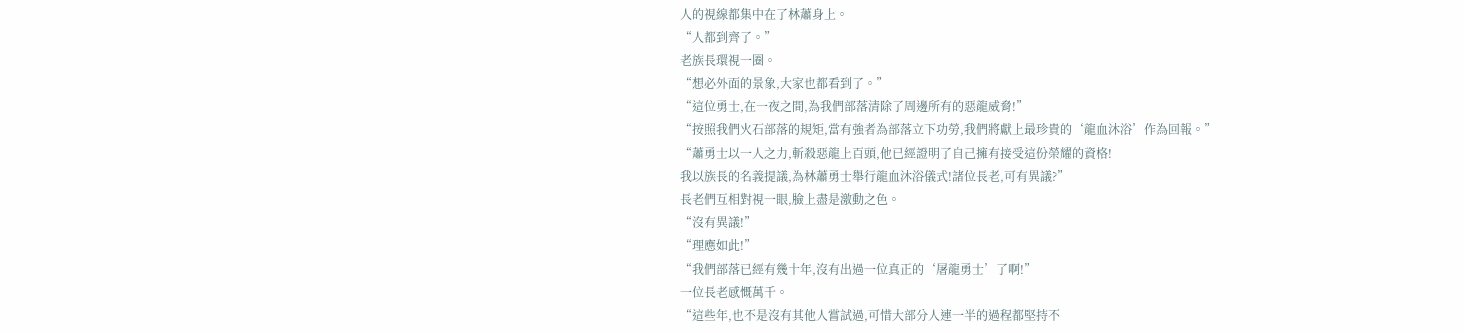人的視線都集中在了林蕭身上。
“人都到齊了。”
老族長環視一圈。
“想必外面的景象,大家也都看到了。”
“這位勇士,在一夜之間,為我們部落清除了周邊所有的惡龍威脅!”
“按照我們火石部落的規矩,當有強者為部落立下功勞,我們將獻上最珍貴的‘龍血沐浴’作為回報。”
“蕭勇士以一人之力,斬殺惡龍上百頭,他已經證明了自己擁有接受這份榮耀的資格!
我以族長的名義提議,為林蕭勇士舉行龍血沐浴儀式!諸位長老,可有異議?”
長老們互相對視一眼,臉上盡是激動之色。
“沒有異議!”
“理應如此!”
“我們部落已經有幾十年,沒有出過一位真正的‘屠龍勇士’了啊!”
一位長老感慨萬千。
“這些年,也不是沒有其他人嘗試過,可惜大部分人連一半的過程都堅持不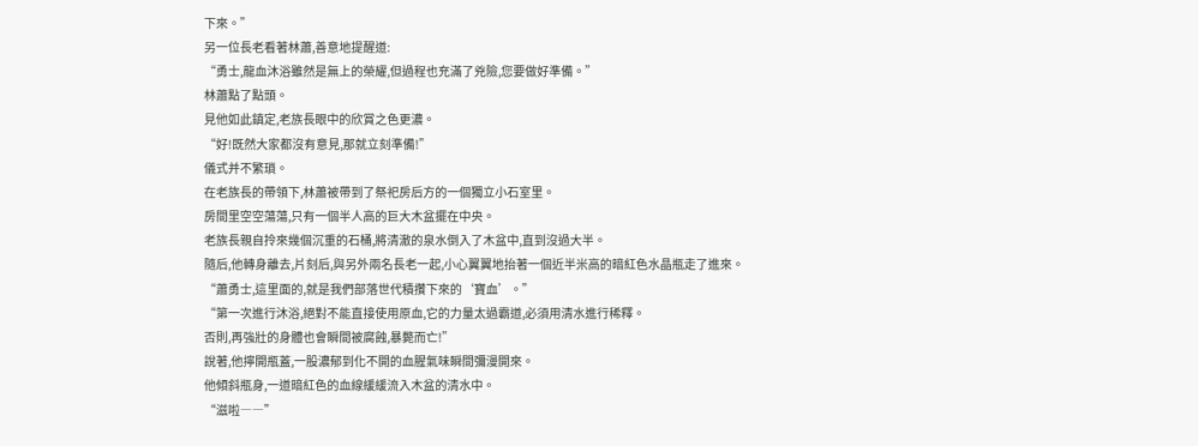下來。”
另一位長老看著林蕭,善意地提醒道:
“勇士,龍血沐浴雖然是無上的榮耀,但過程也充滿了兇險,您要做好準備。”
林蕭點了點頭。
見他如此鎮定,老族長眼中的欣賞之色更濃。
“好!既然大家都沒有意見,那就立刻準備!”
儀式并不繁瑣。
在老族長的帶領下,林蕭被帶到了祭祀房后方的一個獨立小石室里。
房間里空空蕩蕩,只有一個半人高的巨大木盆擺在中央。
老族長親自拎來幾個沉重的石桶,將清澈的泉水倒入了木盆中,直到沒過大半。
隨后,他轉身離去,片刻后,與另外兩名長老一起,小心翼翼地抬著一個近半米高的暗紅色水晶瓶走了進來。
“蕭勇士,這里面的,就是我們部落世代積攢下來的‘寶血’。”
“第一次進行沐浴,絕對不能直接使用原血,它的力量太過霸道,必須用清水進行稀釋。
否則,再強壯的身體也會瞬間被腐蝕,暴斃而亡!”
說著,他擰開瓶蓋,一股濃郁到化不開的血腥氣味瞬間彌漫開來。
他傾斜瓶身,一道暗紅色的血線緩緩流入木盆的清水中。
“滋啦――”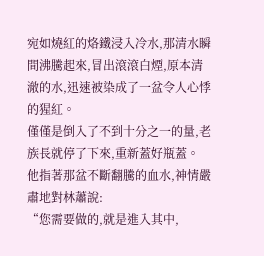宛如燒紅的烙鐵浸入冷水,那清水瞬間沸騰起來,冒出滾滾白煙,原本清澈的水,迅速被染成了一盆令人心悸的猩紅。
僅僅是倒入了不到十分之一的量,老族長就停了下來,重新蓋好瓶蓋。
他指著那盆不斷翻騰的血水,神情嚴肅地對林蕭說:
“您需要做的,就是進入其中,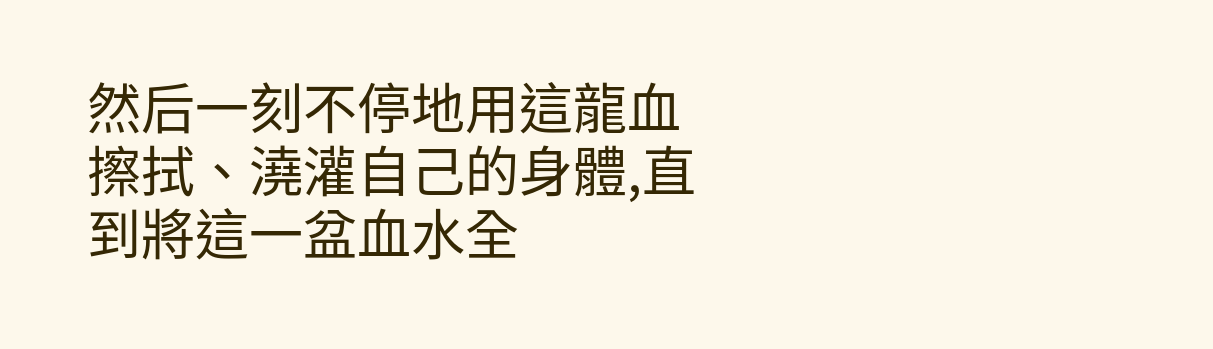然后一刻不停地用這龍血擦拭、澆灌自己的身體,直到將這一盆血水全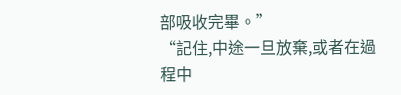部吸收完畢。”
“記住,中途一旦放棄,或者在過程中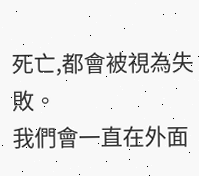死亡,都會被視為失敗。
我們會一直在外面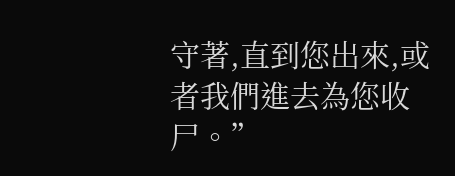守著,直到您出來,或者我們進去為您收尸。”